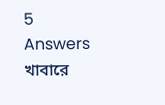5 Answers
খাবারে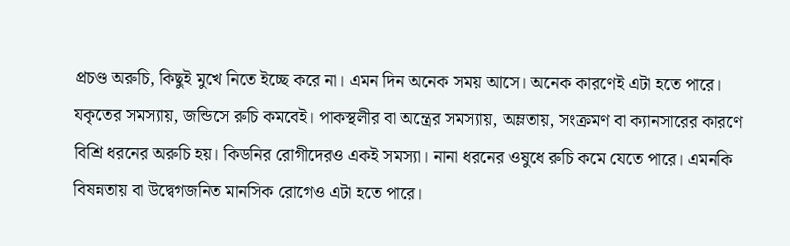প্রচণ্ড অরুচি, কিছুই মুখে নিতে ইচ্ছে করে না। এমন দিন অনেক সময় আসে। অনেক কারণেই এটা হতে পারে। যকৃতের সমস্যায়, জন্ডিসে রুচি কমবেই। পাকস্থলীর বা অন্ত্রের সমস্যায়, অম্লতায়, সংক্রমণ বা ক্যানসারের কারণে বিশ্রি ধরনের অরুচি হয়। কিডনির রোগীদেরও একই সমস্যা। নানা ধরনের ওষুধে রুচি কমে যেতে পারে। এমনকি বিষন্নতায় বা উদ্বেগজনিত মানসিক রোগেও এটা হতে পারে।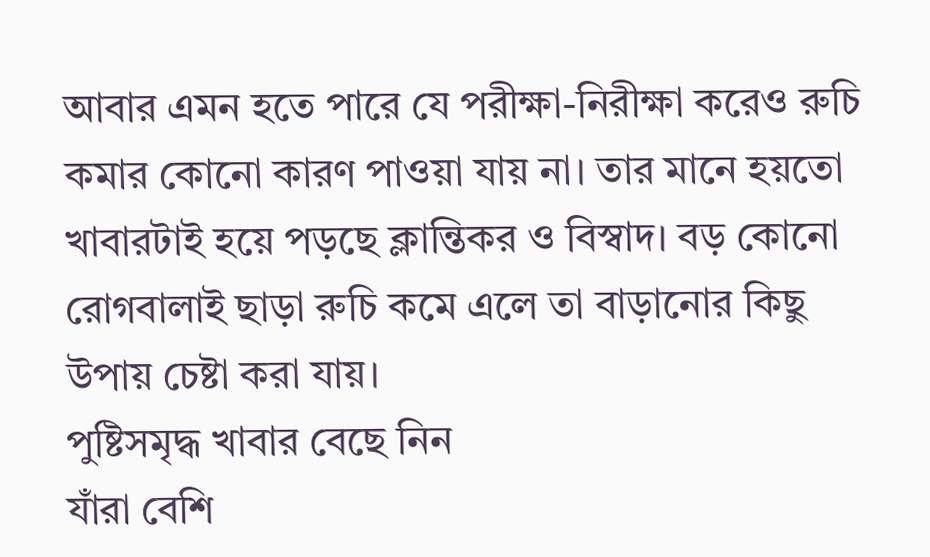আবার এমন হতে পারে যে পরীক্ষা-নিরীক্ষা করেও রুচি কমার কোনো কারণ পাওয়া যায় না। তার মানে হয়তো খাবারটাই হয়ে পড়ছে ক্লান্তিকর ও বিস্বাদ। বড় কোনো রোগবালাই ছাড়া রুচি কমে এলে তা বাড়ানোর কিছু উপায় চেষ্টা করা যায়।
পুষ্টিসমৃদ্ধ খাবার বেছে নিন
যাঁরা বেশি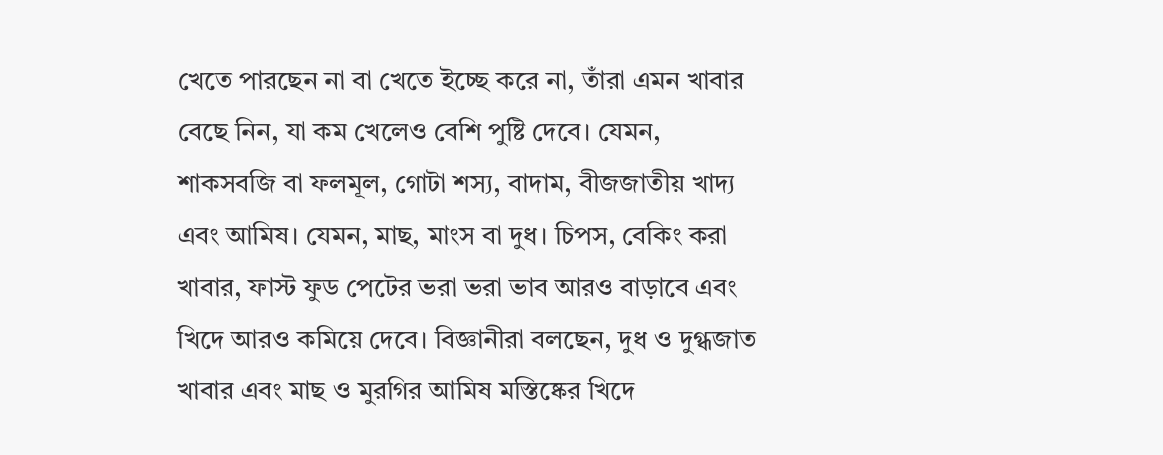খেতে পারছেন না বা খেতে ইচ্ছে করে না, তাঁরা এমন খাবার বেছে নিন, যা কম খেলেও বেশি পুষ্টি দেবে। যেমন, শাকসবজি বা ফলমূল, গোটা শস্য, বাদাম, বীজজাতীয় খাদ্য এবং আমিষ। যেমন, মাছ, মাংস বা দুধ। চিপস, বেকিং করা খাবার, ফাস্ট ফুড পেটের ভরা ভরা ভাব আরও বাড়াবে এবং খিদে আরও কমিয়ে দেবে। বিজ্ঞানীরা বলছেন, দুধ ও দুগ্ধজাত খাবার এবং মাছ ও মুরগির আমিষ মস্তিষ্কের খিদে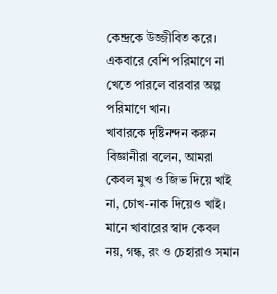কেন্দ্রকে উজ্জীবিত করে। একবারে বেশি পরিমাণে না খেতে পারলে বারবার অল্প পরিমাণে খান।
খাবারকে দৃষ্টিনন্দন করুন
বিজ্ঞানীরা বলেন, আমরা কেবল মুখ ও জিভ দিয়ে খাই না, চোখ-নাক দিয়েও খাই। মানে খাবারের স্বাদ কেবল নয়, গন্ধ, রং ও চেহারাও সমান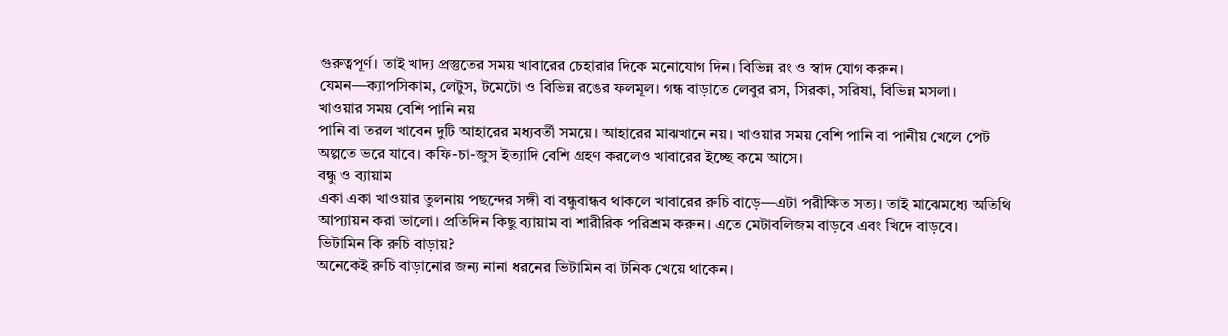গুরুত্বপূর্ণ। তাই খাদ্য প্রস্তুতের সময় খাবারের চেহারার দিকে মনোযোগ দিন। বিভিন্ন রং ও স্বাদ যোগ করুন। যেমন—ক্যাপসিকাম, লেটুস, টমেটো ও বিভিন্ন রঙের ফলমূল। গন্ধ বাড়াতে লেবুর রস, সিরকা, সরিষা, বিভিন্ন মসলা।
খাওয়ার সময় বেশি পানি নয়
পানি বা তরল খাবেন দুটি আহারের মধ্যবর্তী সময়ে। আহারের মাঝখানে নয়। খাওয়ার সময় বেশি পানি বা পানীয় খেলে পেট অল্পতে ভরে যাবে। কফি-চা-জুস ইত্যাদি বেশি গ্রহণ করলেও খাবারের ইচ্ছে কমে আসে।
বন্ধু ও ব্যায়াম
একা একা খাওয়ার তুলনায় পছন্দের সঙ্গী বা বন্ধুবান্ধব থাকলে খাবারের রুচি বাড়ে—এটা পরীক্ষিত সত্য। তাই মাঝেমধ্যে অতিথি আপ্যায়ন করা ভালো। প্রতিদিন কিছু ব্যায়াম বা শারীরিক পরিশ্রম করুন। এতে মেটাবলিজম বাড়বে এবং খিদে বাড়বে।
ভিটামিন কি রুচি বাড়ায়?
অনেকেই রুচি বাড়ানোর জন্য নানা ধরনের ভিটামিন বা টনিক খেয়ে থাকেন।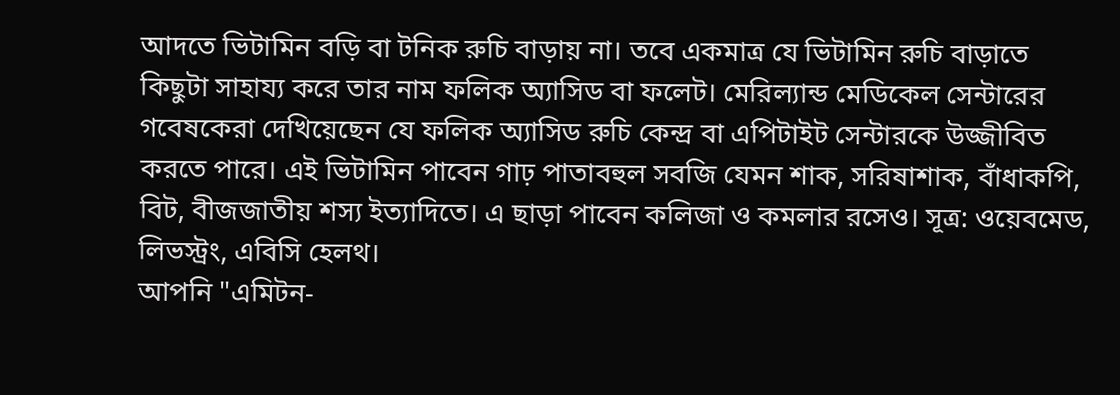আদতে ভিটামিন বড়ি বা টনিক রুচি বাড়ায় না। তবে একমাত্র যে ভিটামিন রুচি বাড়াতে কিছুটা সাহায্য করে তার নাম ফলিক অ্যাসিড বা ফলেট। মেরিল্যান্ড মেডিকেল সেন্টারের গবেষকেরা দেখিয়েছেন যে ফলিক অ্যাসিড রুচি কেন্দ্র বা এপিটাইট সেন্টারকে উজ্জীবিত করতে পারে। এই ভিটামিন পাবেন গাঢ় পাতাবহুল সবজি যেমন শাক, সরিষাশাক, বাঁধাকপি, বিট, বীজজাতীয় শস্য ইত্যাদিতে। এ ছাড়া পাবেন কলিজা ও কমলার রসেও। সূত্র: ওয়েবমেড, লিভস্ট্রং, এবিসি হেলথ।
আপনি "এমিটন-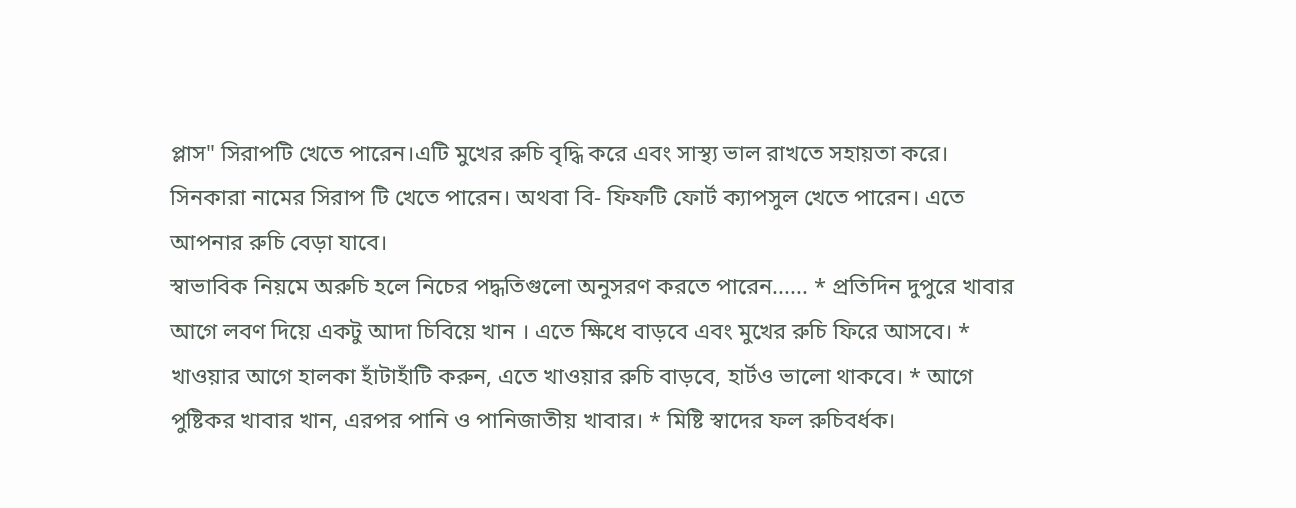প্লাস" সিরাপটি খেতে পারেন।এটি মুখের রুচি বৃদ্ধি করে এবং সাস্থ্য ভাল রাখতে সহায়তা করে।
সিনকারা নামের সিরাপ টি খেতে পারেন। অথবা বি- ফিফটি ফোর্ট ক্যাপসুল খেতে পারেন। এতে আপনার রুচি বেড়া যাবে।
স্বাভাবিক নিয়মে অরুচি হলে নিচের পদ্ধতিগুলো অনুসরণ করতে পারেন...... * প্রতিদিন দুপুরে খাবার আগে লবণ দিয়ে একটু আদা চিবিয়ে খান । এতে ক্ষিধে বাড়বে এবং মুখের রুচি ফিরে আসবে। * খাওয়ার আগে হালকা হাঁটাহাঁটি করুন, এতে খাওয়ার রুচি বাড়বে, হার্টও ভালো থাকবে। * আগে পুষ্টিকর খাবার খান, এরপর পানি ও পানিজাতীয় খাবার। * মিষ্টি স্বাদের ফল রুচিবর্ধক।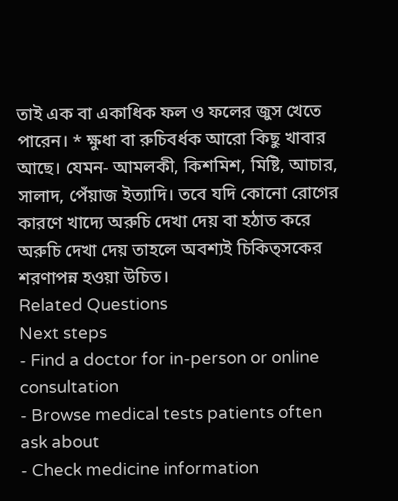তাই এক বা একাধিক ফল ও ফলের জুস খেতে পারেন। * ক্ষুধা বা রুচিবর্ধক আরো কিছু খাবার আছে। যেমন- আমলকী, কিশমিশ, মিষ্টি, আচার, সালাদ, পেঁয়াজ ইত্যাদি। তবে যদি কোনো রোগের কারণে খাদ্যে অরুচি দেখা দেয় বা হঠাত করে অরুচি দেখা দেয় তাহলে অবশ্যই চিকিত্সকের শরণাপন্ন হওয়া উচিত।
Related Questions
Next steps
- Find a doctor for in-person or online consultation
- Browse medical tests patients often ask about
- Check medicine information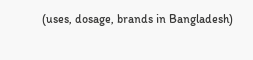(uses, dosage, brands in Bangladesh)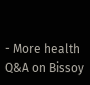- More health Q&A on Bissoy